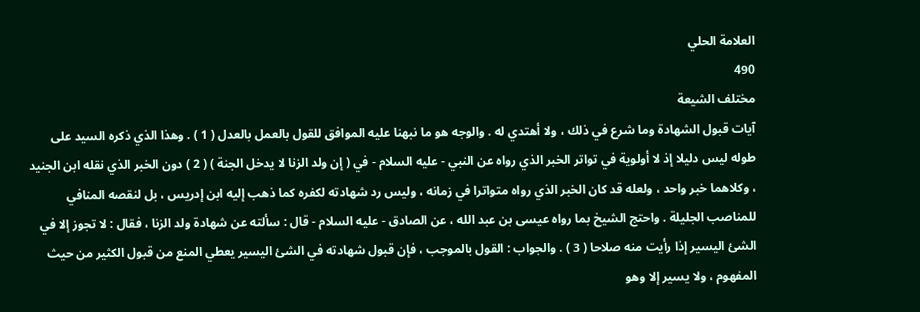العلامة الحلي
490
مختلف الشيعة
آيات قبول الشهادة وما شرع في ذلك ، ولا أهتدي له . والوجه هو ما نبهنا عليه الموافق للقول بالعمل بالعدل ( 1 ) . وهذا الذي ذكره السيد على طوله ليس دليلا إذ لا أولوية في تواتر الخبر الذي رواه عن النبي - عليه السلام - في ( إن ولد الزنا لا يدخل الجنة ) ( 2 ) دون الخبر الذي نقله ابن الجنيد ، وكلاهما خبر واحد ، ولعله قد كان الخبر الذي رواه متواترا في زمانه ، وليس رد شهادته لكفره كما ذهب إليه ابن إدريس ، بل لنقصه المنافي للمناصب الجليلة . واحتج الشيخ بما رواه عيسى بن عبد الله ، عن الصادق - عليه السلام - قال : سألته عن شهادة ولد الزنا ، فقال : لا تجوز إلا في الشئ اليسير إذا رأيت منه صلاحا ( 3 ) . والجواب : القول بالموجب ، فإن قبول شهادته في الشئ اليسير يعطي المنع من قبول الكثير من حيث المفهوم ، ولا يسير إلا وهو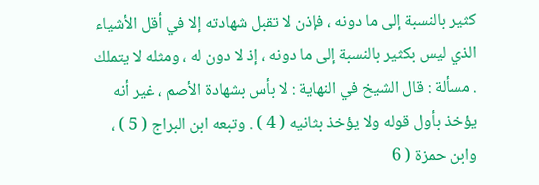كثير بالنسبة إلى ما دونه ، فإذن لا تقبل شهادته إلا في أقل الأشياء الذي ليس بكثير بالنسبة إلى ما دونه ، إذ لا دون له ، ومثله لا يتملك . مسألة : قال الشيخ في النهاية : لا بأس بشهادة الأصم ، غير أنه يؤخذ بأول قوله ولا يؤخذ بثانيه ( 4 ) . وتبعه ابن البراج ( 5 ) ، وابن حمزة ( 6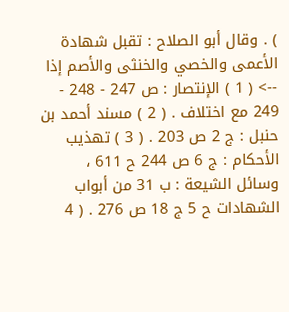) . وقال أبو الصلاح : تقبل شهادة الأعمى والخصي والخنثى والأصم إذا
--> ( 1 ) الإنتصار : ص 247 - 248 - 249 مع اختلاف . ( 2 ) مسند أحمد بن حنبل : ج 2 ص 203 . ( 3 ) تهذيب الأحكام : ج 6 ص 244 ح 611 ، وسائل الشيعة : ب 31 من أبواب الشهادات ح 5 ج 18 ص 276 . ( 4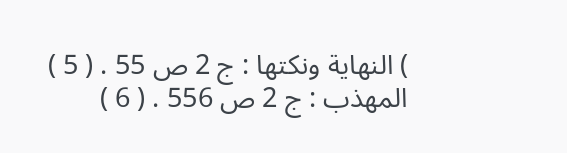) النهاية ونكتها : ج 2 ص 55 . ( 5 ) المهذب : ج 2 ص 556 . ( 6 )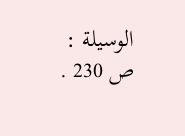الوسيلة : ص 230 .